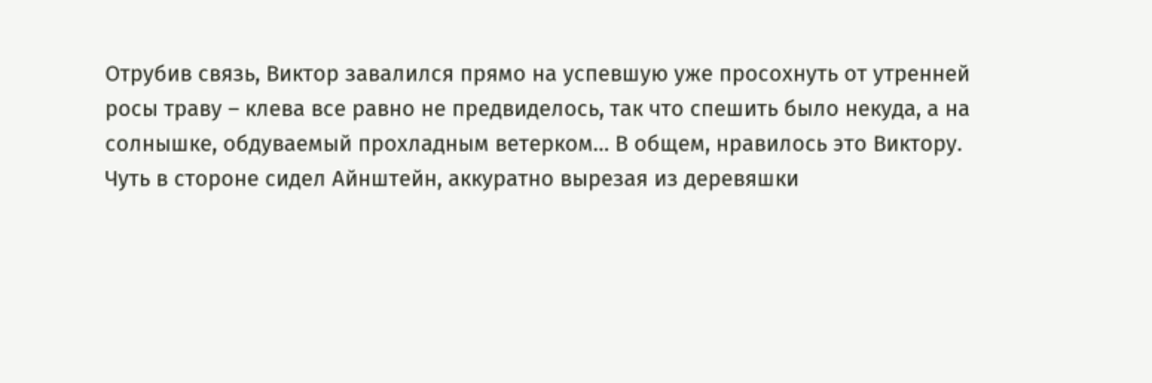Отрубив связь, Виктор завалился прямо на успевшую уже просохнуть от утренней росы траву – клева все равно не предвиделось, так что спешить было некуда, а на солнышке, обдуваемый прохладным ветерком… В общем, нравилось это Виктору. Чуть в стороне сидел Айнштейн, аккуратно вырезая из деревяшки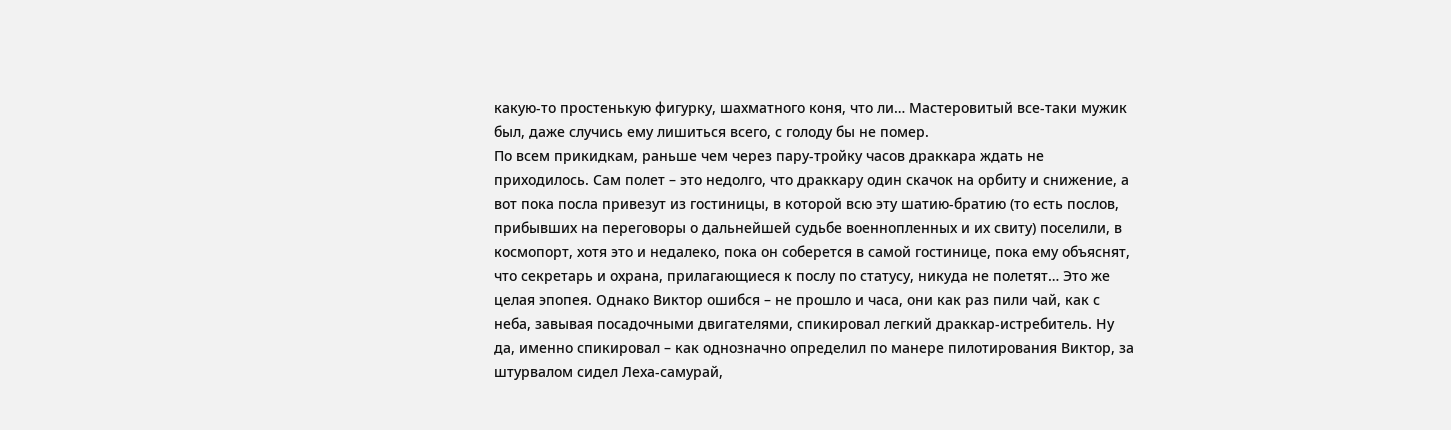какую-то простенькую фигурку, шахматного коня, что ли… Мастеровитый все-таки мужик был, даже случись ему лишиться всего, с голоду бы не помер.
По всем прикидкам, раньше чем через пару-тройку часов драккара ждать не приходилось. Сам полет – это недолго, что драккару один скачок на орбиту и снижение, а вот пока посла привезут из гостиницы, в которой всю эту шатию-братию (то есть послов, прибывших на переговоры о дальнейшей судьбе военнопленных и их свиту) поселили, в космопорт, хотя это и недалеко, пока он соберется в самой гостинице, пока ему объяснят, что секретарь и охрана, прилагающиеся к послу по статусу, никуда не полетят… Это же целая эпопея. Однако Виктор ошибся – не прошло и часа, они как раз пили чай, как с неба, завывая посадочными двигателями, спикировал легкий драккар-истребитель. Ну да, именно спикировал – как однозначно определил по манере пилотирования Виктор, за штурвалом сидел Леха-самурай,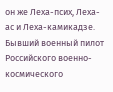он же Леха-псих, Леха-ас и Леха-камикадзе. Бывший военный пилот Российского военно-космического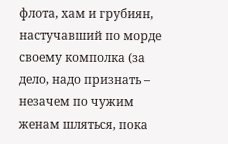флота, хам и грубиян, настучавший по морде своему комполка (за дело, надо признать – незачем по чужим женам шляться, пока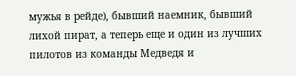мужья в рейде), бывший наемник, бывший лихой пират, а теперь еще и один из лучших пилотов из команды Медведя и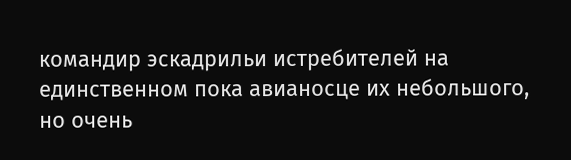командир эскадрильи истребителей на единственном пока авианосце их небольшого, но очень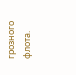грозного флота.